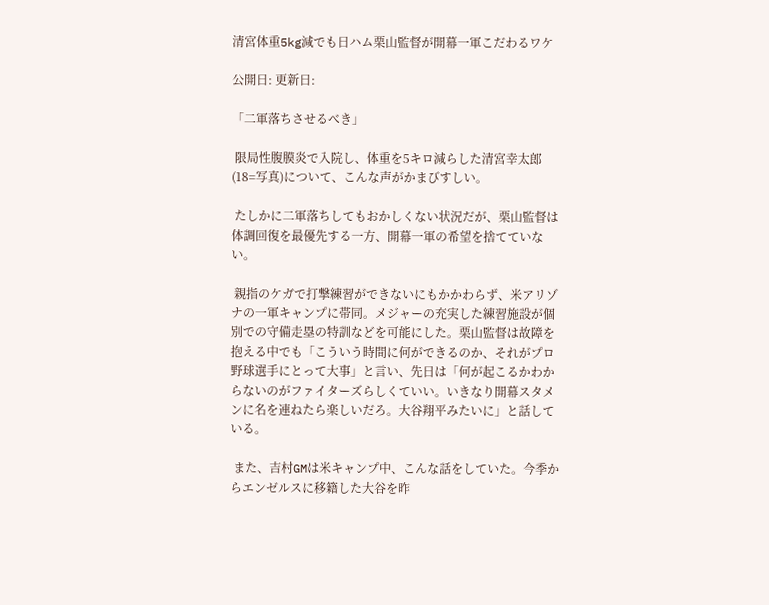清宮体重5kg減でも日ハム栗山監督が開幕一軍こだわるワケ

公開日: 更新日:

「二軍落ちさせるべき」

 限局性腹膜炎で入院し、体重を5キロ減らした清宮幸太郎(18=写真)について、こんな声がかまびすしい。

 たしかに二軍落ちしてもおかしくない状況だが、栗山監督は体調回復を最優先する一方、開幕一軍の希望を捨てていない。

 親指のケガで打撃練習ができないにもかかわらず、米アリゾナの一軍キャンプに帯同。メジャーの充実した練習施設が個別での守備走塁の特訓などを可能にした。栗山監督は故障を抱える中でも「こういう時間に何ができるのか、それがプロ野球選手にとって大事」と言い、先日は「何が起こるかわからないのがファイターズらしくていい。いきなり開幕スタメンに名を連ねたら楽しいだろ。大谷翔平みたいに」と話している。

 また、吉村GMは米キャンプ中、こんな話をしていた。今季からエンゼルスに移籍した大谷を昨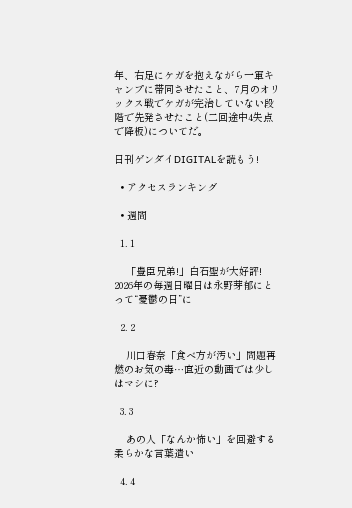年、右足にケガを抱えながら一軍キャンプに帯同させたこと、7月のオリックス戦でケガが完治していない段階で先発させたこと(二回途中4失点で降板)についてだ。

日刊ゲンダイDIGITALを読もう!

  • アクセスランキング

  • 週間

  1. 1

    「豊臣兄弟!」白石聖が大好評! 2026年の毎週日曜日は永野芽郁にとって“憂鬱の日”に

  2. 2

    川口春奈「食べ方が汚い」問題再燃のお気の毒…直近の動画では少しはマシに?

  3. 3

    あの人「なんか怖い」を回避する柔らかな言葉遣い

  4. 4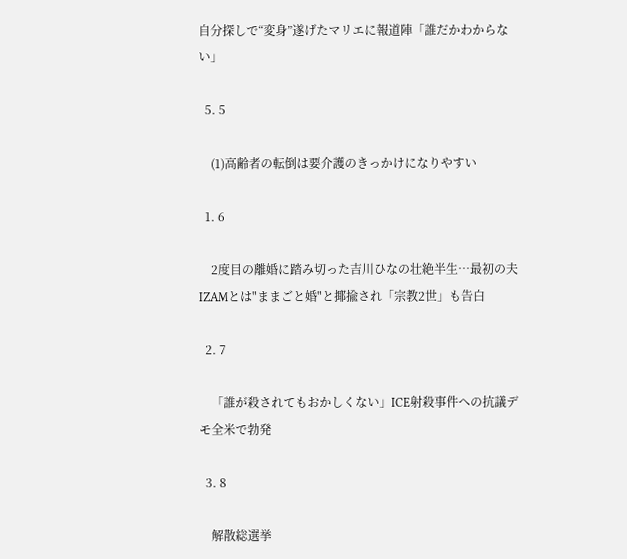自分探しで“変身”遂げたマリエに報道陣「誰だかわからない」

  5. 5

    (1)高齢者の転倒は要介護のきっかけになりやすい

  1. 6

    2度目の離婚に踏み切った吉川ひなの壮絶半生…最初の夫IZAMとは"ままごと婚"と揶揄され「宗教2世」も告白

  2. 7

    「誰が殺されてもおかしくない」ICE射殺事件への抗議デモ全米で勃発

  3. 8

    解散総選挙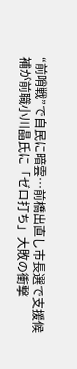“前哨戦”で自民に暗雲…前橋出直し市長選で支援候補が前職小川晶氏に「ゼロ打ち」大敗の衝撃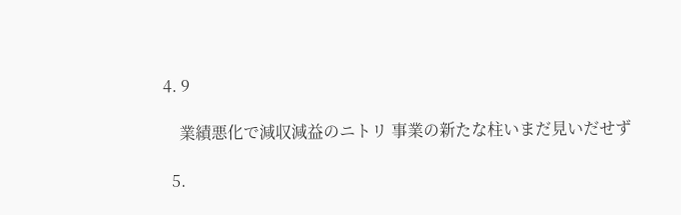4. 9

    業績悪化で減収減益のニトリ 事業の新たな柱いまだ見いだせず

  5.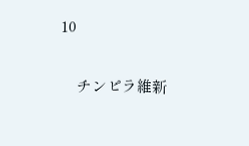10

    チンピラ維新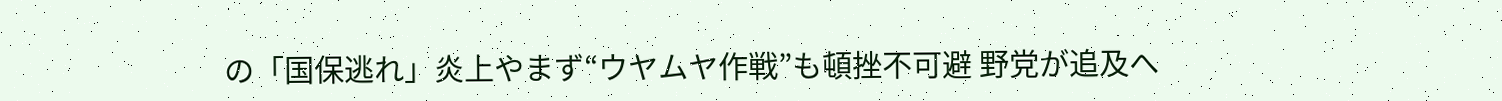の「国保逃れ」炎上やまず“ウヤムヤ作戦”も頓挫不可避 野党が追及へ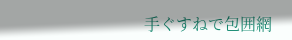手ぐすねで包囲網